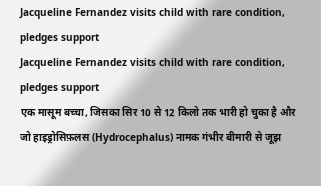Jacqueline Fernandez visits child with rare condition, pledges support
Jacqueline Fernandez visits child with rare condition, pledges support
एक मासूम बच्चा, जिसका सिर 10 से 12 किलो तक भारी हो चुका है और जो हाइड्रोसिफ़लस (Hydrocephalus) नामक गंभीर बीमारी से जूझ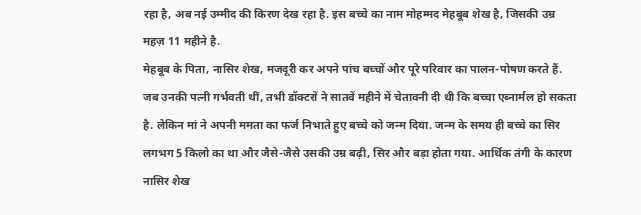रहा है, अब नई उम्मीद की किरण देख रहा है. इस बच्चे का नाम मोहम्मद मेहबूब शेख है, जिसकी उम्र महज़ 11 महीने है.
मेहबूब के पिता, नासिर शेख, मजदूरी कर अपने पांच बच्चों और पूरे परिवार का पालन-पोषण करते हैं. जब उनकी पत्नी गर्भवती थीं, तभी डॉक्टरों ने सातवें महीने में चेतावनी दी थी कि बच्चा एब्नार्मल हो सकता है. लेकिन मां ने अपनी ममता का फर्ज निभाते हुए बच्चे को जन्म दिया. जन्म के समय ही बच्चे का सिर लगभग 5 किलो का था और जैसे-जैसे उसकी उम्र बढ़ी, सिर और बड़ा होता गया. आर्थिक तंगी के कारण नासिर शेख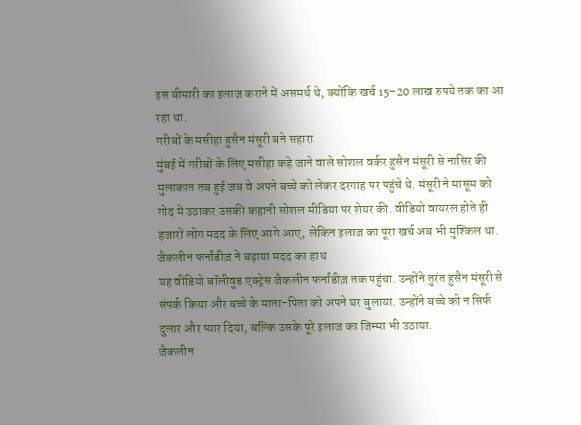इस बीमारी का इलाज कराने में असमर्थ थे, क्योंकि खर्च 15–20 लाख रुपये तक का आ रहा था.
गरीबों के मसीहा हुसैन मंसूरी बने सहारा
मुंबई में गरीबों के लिए मसीहा कहे जाने वाले सोशल वर्कर हुसैन मंसूरी से नासिर की मुलाकात तब हुई जब वे अपने बच्चे को लेकर दरगाह पर पहुंचे थे. मंसूरी ने मासूम को गोद में उठाकर उसकी कहानी सोशल मीडिया पर शेयर की. वीडियो वायरल होते ही हजारों लोग मदद के लिए आगे आए, लेकिन इलाज का पूरा खर्च अब भी मुश्किल था.
जैकलीन फर्नांडीज़ ने बढ़ाया मदद का हाथ
यह वीडियो बॉलीवुड एक्ट्रेस जैकलीन फर्नांडीज़ तक पहुंचा. उन्होंने तुरंत हुसैन मंसूरी से संपर्क किया और बच्चे के माता-पिता को अपने घर बुलाया. उन्होंने बच्चे को न सिर्फ दुलार और प्यार दिया, बल्कि उसके पूरे इलाज का जिम्मा भी उठाया.
जैकलीन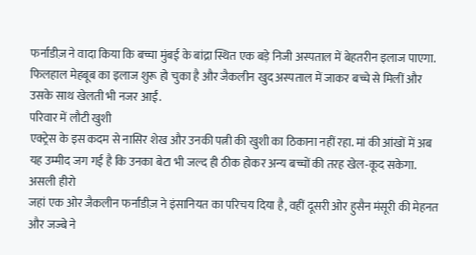फर्नांडीज़ ने वादा किया कि बच्चा मुंबई के बांद्रा स्थित एक बड़े निजी अस्पताल में बेहतरीन इलाज पाएगा. फिलहाल मेहबूब का इलाज शुरू हो चुका है और जैकलीन खुद अस्पताल में जाकर बच्चे से मिलीं और उसके साथ खेलती भी नजर आईं.
परिवार में लौटी खुशी
एक्ट्रेस के इस कदम से नासिर शेख और उनकी पत्नी की खुशी का ठिकाना नहीं रहा. मां की आंखों में अब यह उम्मीद जग गई है कि उनका बेटा भी जल्द ही ठीक होकर अन्य बच्चों की तरह खेल-कूद सकेगा.
असली हीरो
जहां एक ओर जैकलीन फर्नांडीज़ ने इंसानियत का परिचय दिया है, वहीं दूसरी ओर हुसैन मंसूरी की मेहनत और जज्बे ने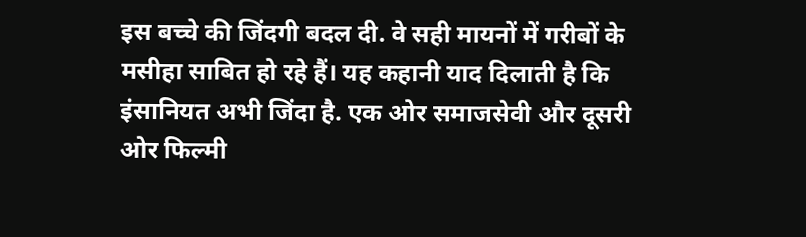इस बच्चे की जिंदगी बदल दी. वे सही मायनों में गरीबों के मसीहा साबित हो रहे हैं। यह कहानी याद दिलाती है कि इंसानियत अभी जिंदा है. एक ओर समाजसेवी और दूसरी ओर फिल्मी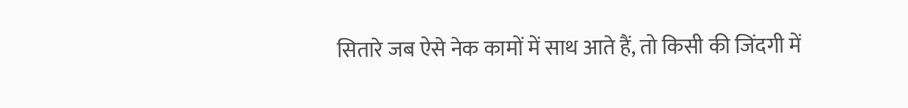सितारे जब ऐसे नेक कामों में साथ आते हैं, तो किसी की जिंदगी में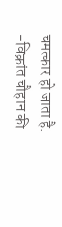चमत्कार हो जाता है.
-विक्रांत चौहान की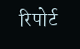रिपोर्ट